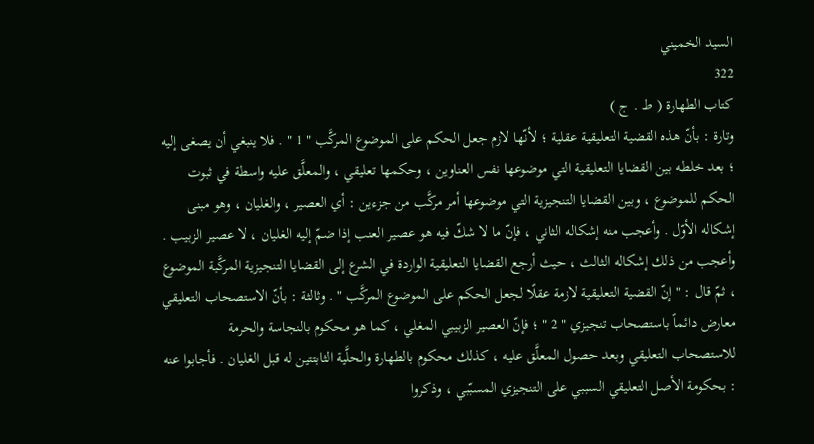السيد الخميني
322
كتاب الطهارة ( ط . ج )
وتارة : بأنّ هذه القضية التعليقية عقلية ؛ لأنّها لازم جعل الحكم على الموضوع المركَّب " 1 " . فلا ينبغي أن يصغى إليه ؛ بعد خلطه بين القضايا التعليقية التي موضوعها نفس العناوين ، وحكمها تعليقي ، والمعلَّق عليه واسطة في ثبوت الحكم للموضوع ، وبين القضايا التنجيزية التي موضوعها أمر مركَّب من جزءين : أي العصير ، والغليان ، وهو مبنى إشكاله الأوّل . وأعجب منه إشكاله الثاني ، فإنّ ما لا شكّ فيه هو عصير العنب إذا ضمّ إليه الغليان ، لا عصير الزبيب . وأعجب من ذلك إشكاله الثالث ، حيث أرجع القضايا التعليقية الواردة في الشرع إلى القضايا التنجيزية المركَّبة الموضوع ، ثمّ قال : " إنّ القضية التعليقية لازمة عقلًا لجعل الحكم على الموضوع المركَّب " . وثالثة : بأنّ الاستصحاب التعليقي معارض دائماً باستصحاب تنجيزي " 2 " ؛ فإنّ العصير الزبيبي المغلي ، كما هو محكوم بالنجاسة والحرمة للاستصحاب التعليقي وبعد حصول المعلَّق عليه ، كذلك محكوم بالطهارة والحلَّية الثابتتين له قبل الغليان . فأجابوا عنه : بحكومة الأصل التعليقي السببي على التنجيزي المسبّبي ، وذكروا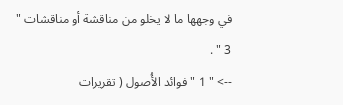في وجهها ما لا يخلو من مناقشة أو مناقشات " 3 " .
--> " 1 " فوائد الأُصول ( تقريرات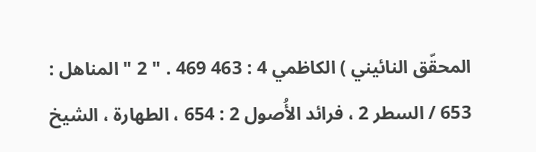المحقّق النائيني ) الكاظمي 4 : 463 469 . " 2 " المناهل : 653 / السطر 2 ، فرائد الأُصول 2 : 654 ، الطهارة ، الشيخ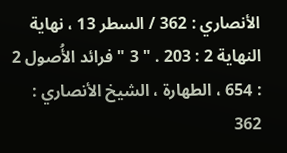الأنصاري : 362 / السطر 13 ، نهاية النهاية 2 : 203 . " 3 " فرائد الأُصول 2 : 654 ، الطهارة ، الشيخ الأنصاري : 362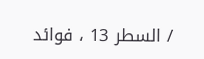/ السطر 13 ، فوائد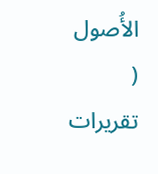الأُصول ( تقريرات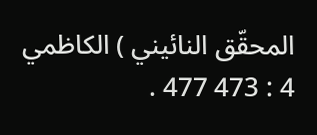المحقّق النائيني ) الكاظمي 4 : 473 477 .